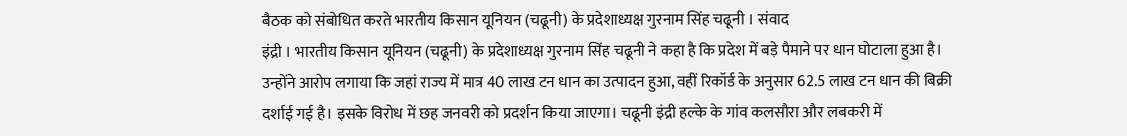बैठक को संबोधित करते भारतीय किसान यूनियन (चढूनी) के प्रदेशाध्यक्ष गुरनाम सिंह चढूनी । संवाद
इंद्री । भारतीय किसान यूनियन (चढूनी) के प्रदेशाध्यक्ष गुरनाम सिंह चढूनी ने कहा है कि प्रदेश में बड़े पैमाने पर धान घोटाला हुआ है। उन्होंने आरोप लगाया कि जहां राज्य में मात्र 40 लाख टन धान का उत्पादन हुआ, वहीं रिकॉर्ड के अनुसार 62.5 लाख टन धान की बिक्री दर्शाई गई है। इसके विरोध में छह जनवरी को प्रदर्शन किया जाएगा। चढूनी इंद्री हल्के के गांव कलसौरा और लबकरी में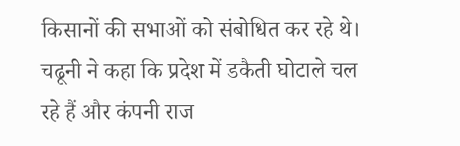किसानों की सभाओं को संबोधित कर रहे थे।
चढूनी ने कहा कि प्रदेश में डकैती घोटाले चल रहे हैं और कंपनी राज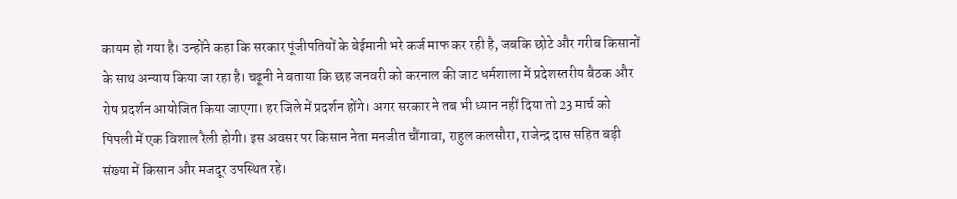कायम हो गया है। उन्होंने कहा कि सरकार पूंजीपतियों के बेईमानी भरे कर्ज माफ कर रही है, जबकि छोटे और गरीब किसानों के साथ अन्याय किया जा रहा है। चढूनी ने बताया कि छह जनवरी को करनाल की जाट धर्मशाला में प्रदेशस्तरीय बैठक और रोष प्रदर्शन आयोजित किया जाएगा। हर जिले में प्रदर्शन होंगे। अगर सरकार ने तब भी ध्यान नहीं दिया तो 23 मार्च को पिपली में एक विशाल रैली होगी। इस अवसर पर किसान नेता मनजीत चौंगावा, राहुल कलसौरा, राजेन्द्र दास सहित बड़ी संख्या में किसान और मजदूर उपस्थित रहे।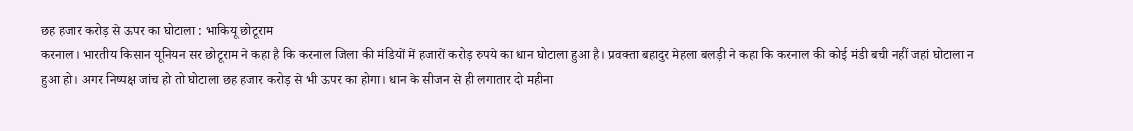छह हजार करोड़ से ऊपर का घोटाला : भाकियू छोटूराम
करनाल। भारतीय किसान यूनियन सर छोटूराम ने कहा है कि करनाल जिला की मंडियों में हजारों करोड़ रुपये का धान घोटाला हुआ है। प्रवक्ता बहादुर मेहला बलड़ी ने कहा कि करनाल की कोई मंडी बची नहीं जहां घोटाला न हुआ हो। अगर निष्पक्ष जांच हो तो घोटाला छह हजार करोड़ से भी ऊपर का होगा। धान के सीजन से ही लगातार दो महीना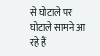से घोटाले पर घोटाले सामने आ रहे हैं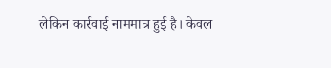लेकिन कार्रवाई नाममात्र हुई है। केवल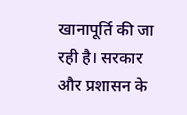खानापूर्ति की जा रही है। सरकार और प्रशासन के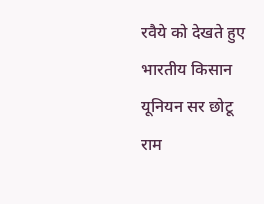रवैये को देखते हुए भारतीय किसान यूनियन सर छोटू राम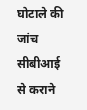घोटाले की जांच सीबीआई से कराने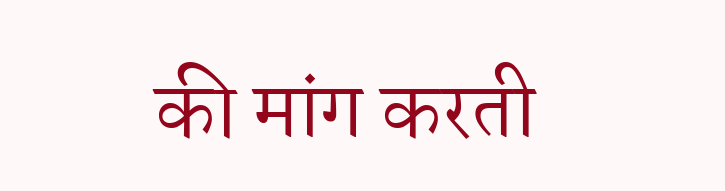की मांग करती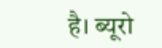है। ब्यूरो